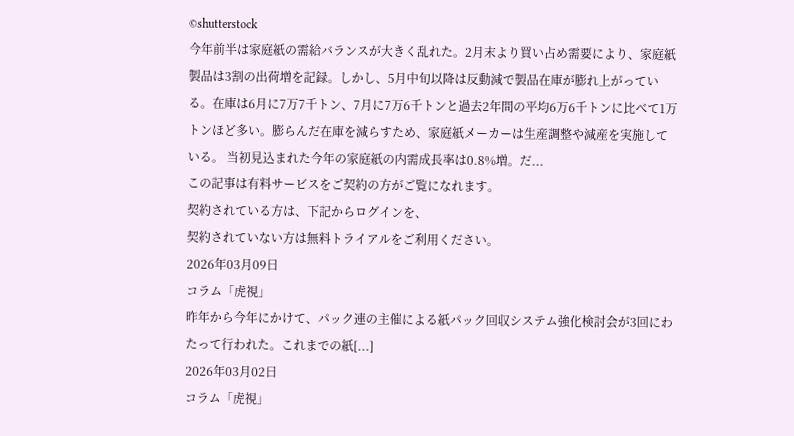©shutterstock
今年前半は家庭紙の需給バランスが大きく乱れた。2月末より買い占め需要により、家庭紙製品は3割の出荷増を記録。しかし、5月中旬以降は反動減で製品在庫が膨れ上がっている。在庫は6月に7万7千トン、7月に7万6千トンと過去2年間の平均6万6千トンに比べて1万トンほど多い。膨らんだ在庫を減らすため、家庭紙メーカーは生産調整や減産を実施している。 当初見込まれた今年の家庭紙の内需成長率は0.8%増。だ...
この記事は有料サービスをご契約の方がご覧になれます。
契約されている方は、下記からログインを、
契約されていない方は無料トライアルをご利用ください。
2026年03月09日
コラム「虎視」
昨年から今年にかけて、パック連の主催による紙パック回収システム強化検討会が3回にわたって行われた。これまでの紙[...]
2026年03月02日
コラム「虎視」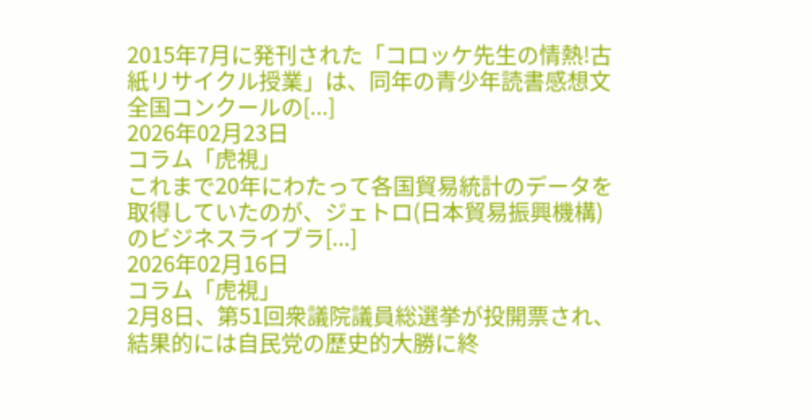2015年7月に発刊された「コロッケ先生の情熱!古紙リサイクル授業」は、同年の青少年読書感想文全国コンクールの[...]
2026年02月23日
コラム「虎視」
これまで20年にわたって各国貿易統計のデータを取得していたのが、ジェトロ(日本貿易振興機構)のビジネスライブラ[...]
2026年02月16日
コラム「虎視」
2月8日、第51回衆議院議員総選挙が投開票され、結果的には自民党の歴史的大勝に終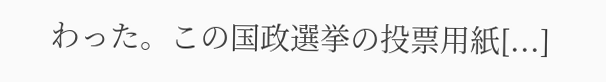わった。この国政選挙の投票用紙[...]